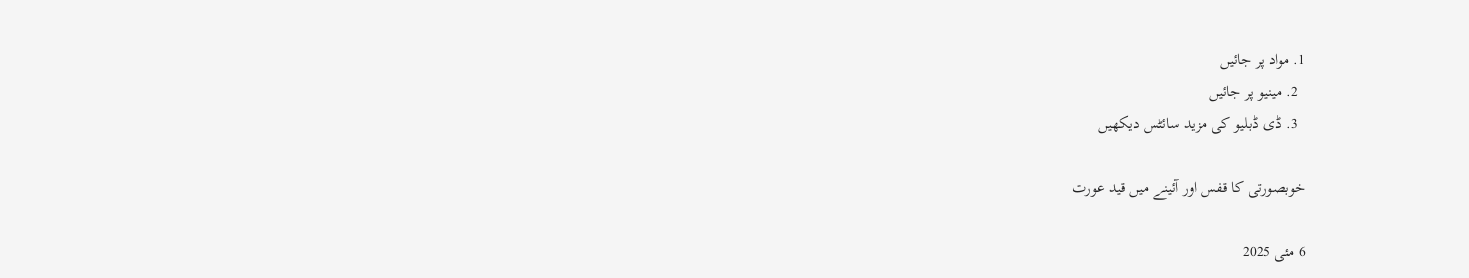1. مواد پر جائیں
  2. مینیو پر جائیں
  3. ڈی ڈبلیو کی مزید سائٹس دیکھیں

خوبصورتی کا قفس اور آئینے میں قید عورت

6 مئی 2025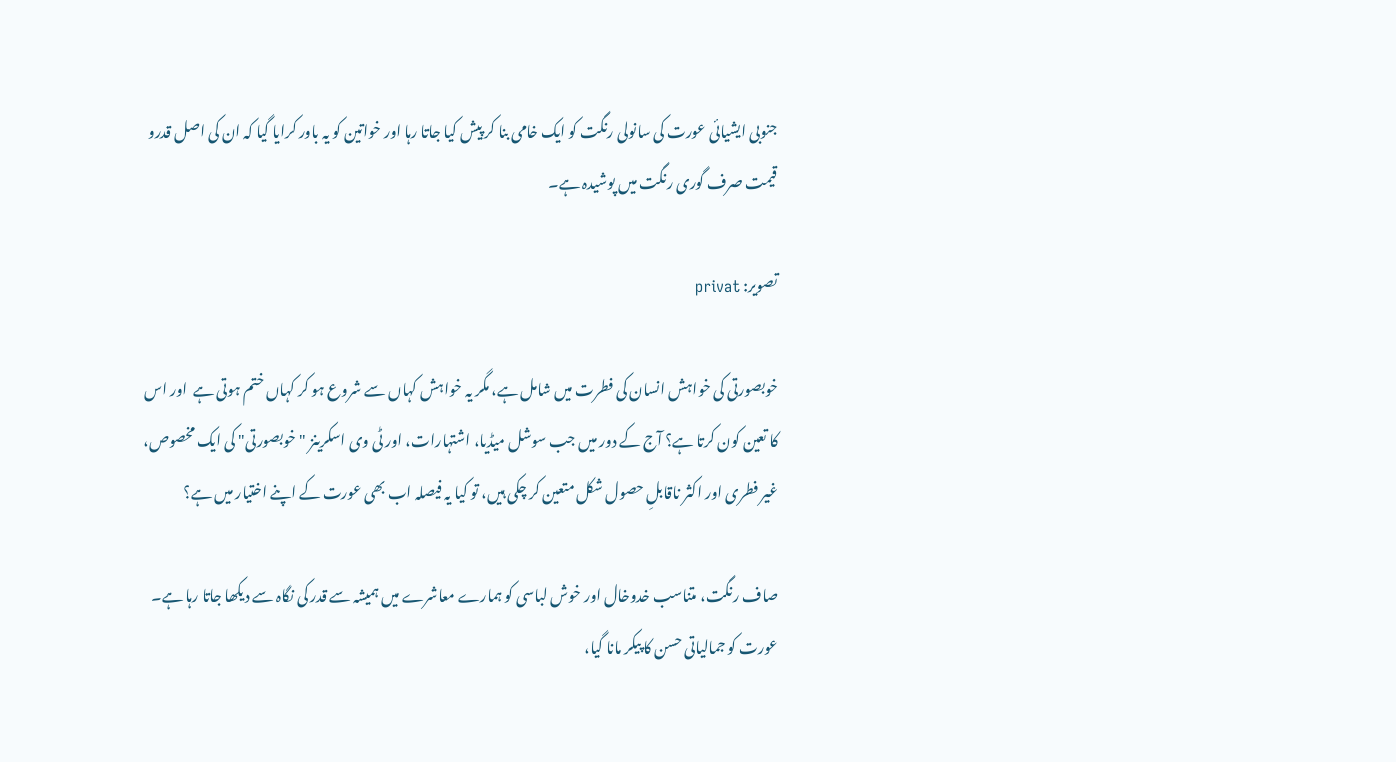جنوبی ایشیائی عورت کی سانولی رنگت کو ایک خامی بنا کر پیش کیا جاتا رہا اور خواتین کو یہ باور کرایا گیا کہ ان کی اصل قدرو قیمت صرف گوری رنگت میں پوشیدہ ہے۔

تصویر: privat

خوبصورتی کی خواہش انسان کی فطرت میں شامل ہے، مگر یہ خواہش کہاں سے شروع ہو کر کہاں ختم ہوتی ہے  اور اس کا تعین کون کرتا ہے؟ آج کے دور میں جب سوشل میڈیا، اشتہارات، اور ٹی وی اسکرینز "خوبصورتی" کی ایک مخصوص، غیر فطری اور اکثر ناقابلِ حصول شکل متعین کر چکی ہیں، تو کیا یہ فیصلہ اب بھی عورت کے اپنے اختیار میں ہے؟

صاف رنگت، متناسب خدوخال اور خوش لباسی کو ہمارے معاشرے میں ہمیشہ سے قدر کی نگاہ سے دیکھا جاتا رہا ہے۔ عورت کو جمالیاتی حسن کا پیکر مانا گیا،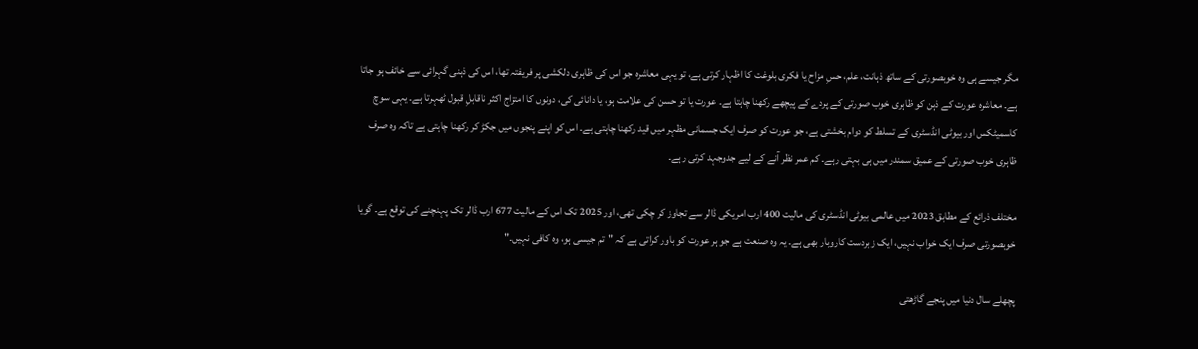مگر جیسے ہی وہ خوبصورتی کے ساتھ ذہانت، علم، حسِ مزاح یا فکری بلوغت کا اظہار کرتی ہے، تو یہی معاشرہ جو اس کی ظاہری دلکشی پر فریفتہ تھا، اس کی ذہنی گہرائی سے خائف ہو جاتا ہے۔ معاشرہ عورت کے ذہن کو ظاہری خوب صورتی کے پردے کے پیچھے رکھنا چاہتا ہے۔ عورت یا تو حسن کی علامت ہو، یا دانائی کی، دونوں کا امتزاج اکثر ناقابلِ قبول ٹھہرتا ہے۔ یہی سوچ کاسمیٹکس اور بیوٹی انڈسٹری کے تسلط کو دوام بخشتی ہے، جو عورت کو صرف ایک جسمانی مظہر میں قید رکھنا چاہتی ہے۔ اس کو اپنے پنجوں میں جکڑ کر رکھنا چاہتی ہے تاکہ وہ صرف ظاہری خوب صورتی کے عمیق سمندر میں ہی بہتی رہے۔ کم عمر نظر آنے کے لیے جدوجہد کرتی رہے۔

مختلف ذرائع کے مطابق 2023 میں عالمی بیوٹی انڈسٹری کی مالیت 400 ارب امریکی ڈالر سے تجاوز کر چکی تھی، اور 2025 تک اس کے مالیت 677 ارب ڈالر تک پہنچنے کی توقع ہے۔ گویا خوبصورتی صرف ایک خواب نہیں، ایک زبردست کاروبار بھی ہے۔ یہ وہ صنعت ہے جو ہر عورت کو باور کراتی ہے کہ "تم جیسی ہو، وہ کافی نہیں۔"

پچھلے سال دنیا میں پنجے گاڑھتی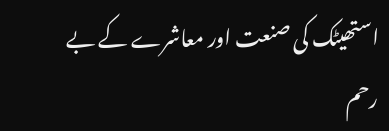استھیٹک کی صنعت اور معاشرے کے بے رحم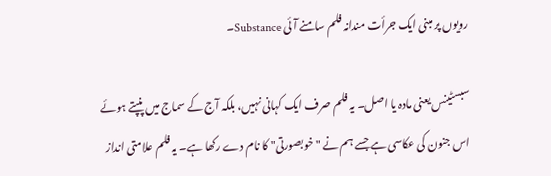رویوں پر مبنی ایک جرأت مندانہ فلم سامنے آئی Substance۔

سبسٹینس یعنی مادہ یا اصل۔ یہ فلم صرف ایک کہانی نہیں، بلکہ آج کے سماج میں پنپتے ہوئے اس جنون کی عکاسی ہے جسے ہم نے "خوبصورتی" کا نام دے رکھا ہے۔ یہ فلم علامتی انداز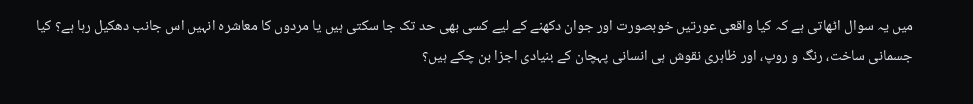میں یہ سوال اٹھاتی ہے کہ کیا واقعی عورتیں خوبصورت اور جوان دکھنے کے لیے کسی بھی حد تک جا سکتی ہیں یا مردوں کا معاشرہ انہیں اس جانب دھکیل رہا ہے؟ کیا جسمانی ساخت، رنگ و روپ، اور ظاہری نقوش ہی انسانی پہچان کے بنیادی اجزا بن چکے ہیں؟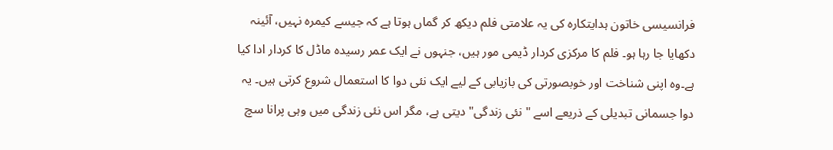فرانسیسی خاتون ہدایتکارہ کی یہ علامتی فلم دیکھ کر گماں ہوتا ہے کہ جیسے کیمرہ نہیں، آئینہ دکھایا جا رہا ہو۔ فلم کا مرکزی کردار ڈیمی مور ہیں، جنہوں نے ایک عمر رسیدہ ماڈل کا کردار ادا کیا ہے۔وہ اپنی شناخت اور خوبصورتی کی بازیابی کے لیے ایک نئی دوا کا استعمال شروع کرتی ہیں۔ یہ دوا جسمانی تبدیلی کے ذریعے اسے "نئی زندگی" دیتی ہے، مگر اس نئی زندگی میں وہی پرانا سچ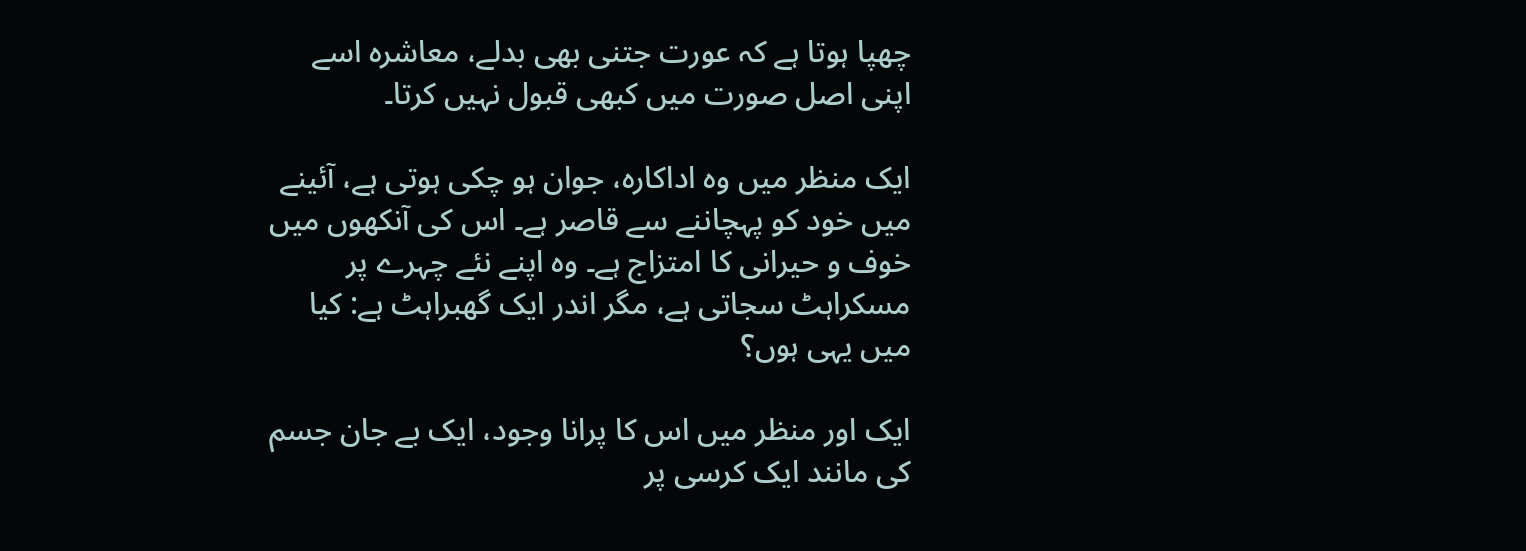چھپا ہوتا ہے کہ عورت جتنی بھی بدلے، معاشرہ اسے اپنی اصل صورت میں کبھی قبول نہیں کرتا۔

ایک منظر میں وہ اداکارہ، جوان ہو چکی ہوتی ہے، آئینے میں خود کو پہچاننے سے قاصر ہے۔ اس کی آنکھوں میں خوف و حیرانی کا امتزاج ہے۔ وہ اپنے نئے چہرے پر مسکراہٹ سجاتی ہے، مگر اندر ایک گھبراہٹ ہے: کیا میں یہی ہوں؟

ایک اور منظر میں اس کا پرانا وجود، ایک بے جان جسم کی مانند ایک کرسی پر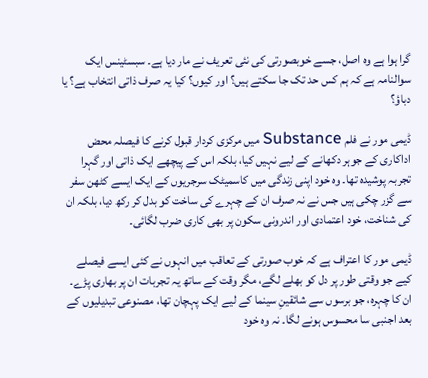گرا ہوا ہے وہ اصل، جسے خوبصورتی کی نئی تعریف نے مار دیا ہے۔ سبسٹینس ایک سوالنامہ ہے کہ ہم کس حد تک جا سکتے ہیں؟ اور کیوں؟ کیا یہ صرف ذاتی انتخاب ہے؟ یا دباؤ؟

ڈیمی مور نے فلم Substance میں مرکزی کردار قبول کرنے کا فیصلہ محض اداکاری کے جوہر دکھانے کے لیے نہیں کیا، بلکہ اس کے پیچھے ایک ذاتی اور گہرا تجربہ پوشیدہ تھا۔ وہ خود اپنی زندگی میں کاسمیٹک سرجریوں کے ایک ایسے کٹھن سفر سے گزر چکی ہیں جس نے نہ صرف ان کے چہرے کی ساخت کو بدل کر رکھ دیا، بلکہ ان کی شناخت، خود اعتمادی اور اندرونی سکون پر بھی کاری ضرب لگائی۔

ڈیمی مور کا اعتراف ہے کہ خوب صورتی کے تعاقب میں انہوں نے کئی ایسے فیصلے کیے جو وقتی طور پر دل کو بھلے لگے، مگر وقت کے ساتھ یہ تجربات ان پر بھاری پڑے۔ ان کا چہرہ، جو برسوں سے شائقینِ سینما کے لیے ایک پہچان تھا، مصنوعی تبدیلیوں کے بعد اجنبی سا محسوس ہونے لگا۔ نہ وہ خود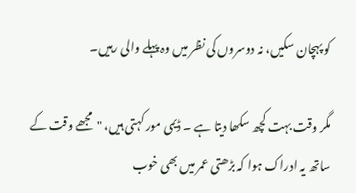کو پہچان سکیں، نہ دوسروں کی نظر میں وہ پہلے والی رہیں۔

مگر وقت بہت کچھ سکھا دیتا ہے ۔ ڈیمی مور کہتی ہیں، "مجھے وقت کے ساتھ یہ ادراک ہوا کہ بڑھتی عمر میں بھی خوب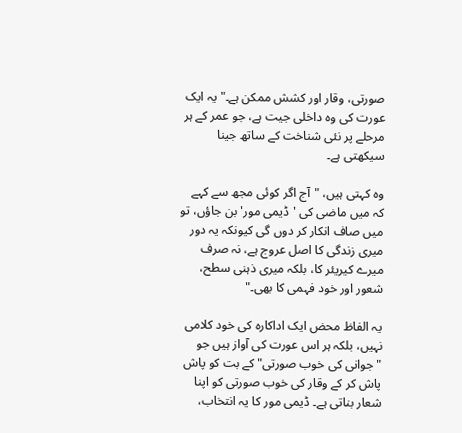صورتی، وقار اور کشش ممکن ہے۔" یہ ایک عورت کی وہ داخلی جیت ہے، جو عمر کے ہر مرحلے پر نئی شناخت کے ساتھ جینا سیکھتی ہے۔

وہ کہتی ہیں، "آج اگر کوئی مجھ سے کہے کہ میں ماضی کی 'ڈیمی مور' بن جاؤں، تو میں صاف انکار کر دوں گی کیونکہ یہ دور میری زندگی کا اصل عروج ہے، نہ صرف میرے کیریئر کا، بلکہ میری ذہنی سطح، شعور اور خود فہمی کا بھی۔"

یہ الفاظ محض ایک اداکارہ کی خود کلامی نہیں، بلکہ ہر اس عورت کی آواز ہیں جو "جوانی کی خوب صورتی" کے بت کو پاش پاش کر کے وقار کی خوب صورتی کو اپنا شعار بناتی ہے۔ ڈیمی مور کا یہ انتخاب،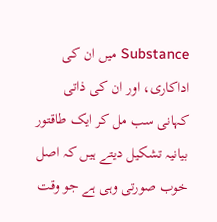Substance میں ان کی اداکاری، اور ان کی ذاتی کہانی سب مل کر ایک طاقتور بیانیہ تشکیل دیتے ہیں کہ اصل خوب صورتی وہی ہے جو وقت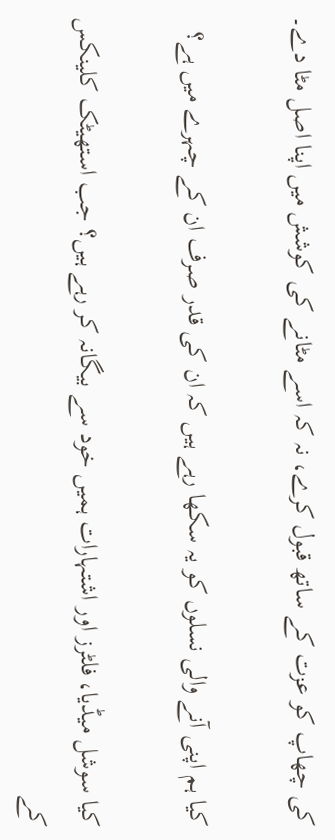کی چھاپ کو عزت کے ساتھ قبول کرے، نہ کہ اسے مٹانے کی کوشش میں اپنا اصل مٹا دے۔

کیا ہم اپنی آنے والی نسلوں کو یہ سکھا رہے ہیں کہ ان کی قدر صرف ان کے چہرے میں ہے؟

کیا سوشل میڈیا، فلٹرز اور اشتہارات ہمیں خود سے بیگانہ کر رہے ہیں؟ جب استھیٹک کلینکس کے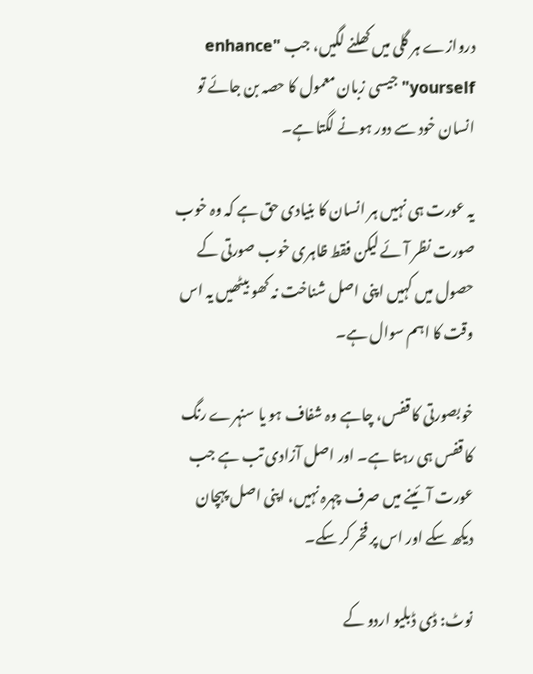دروازے ہر گلی میں کھلنے لگیں، جب "enhance yourself" جیسی زبان معمول کا حصہ بن جائے تو انسان خود سے دور ہونے لگتا ہے۔

یہ عورت ہی نہیں ہر انسان کا بنیادی حق ہے کہ وہ خوب صورت نظر آئے لیکن فقط ظاہری خوب صورتی کے حصول میں کہیں اپنی اصل شناخت نہ کھو بیٹھیں یہ اس وقت کا اہم سوال ہے۔

خوبصورتی کا قفس، چاہے وہ شفاف ہو یا سنہرے رنگ کا قفس ہی رہتا ہے۔ اور اصل آزادی تب ہے جب عورت آئینے میں صرف چہرہ نہیں، اپنی اصل پہچان دیکھ سکے اور اس پر فخر کر سکے۔

نوٹ: ڈی ڈبلیو اردو کے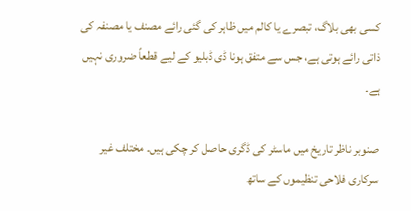کسی بھی بلاگ، تبصرے یا کالم میں ظاہر کی گئی رائے مصنف یا مصنفہ کی ذاتی رائے ہوتی ہے، جس سے متفق ہونا ڈی ڈبلیو کے لیے قطعاً ضروری نہیں ہے۔

صنوبر ناظر تاریخ میں ماسٹر کی ڈگری حاصل کر چکی ہیں۔ مختلف غیر سرکاری فلاحی تنظیموں کے ساتھ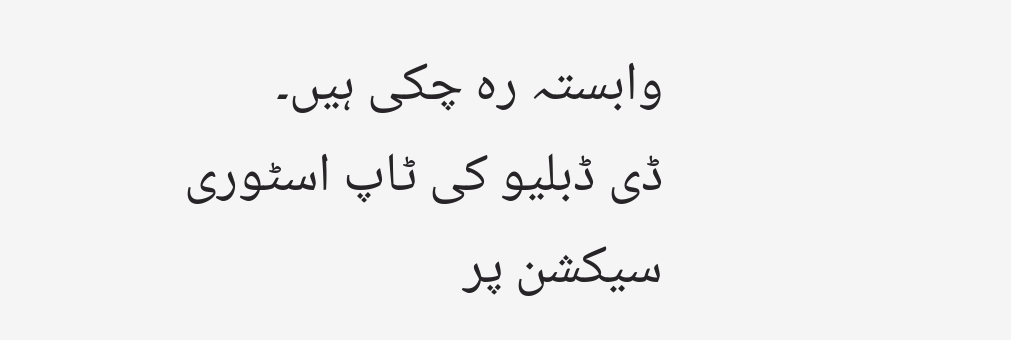وابستہ رہ چکی ہیں۔
ڈی ڈبلیو کی ٹاپ اسٹوری سیکشن پر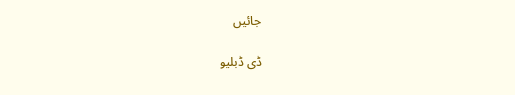جائیں

ڈی ڈبلیو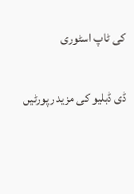کی ٹاپ اسٹوری

ڈی ڈبلیو کی مزید رپورٹیں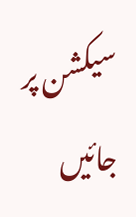سیکشن پر جائیں